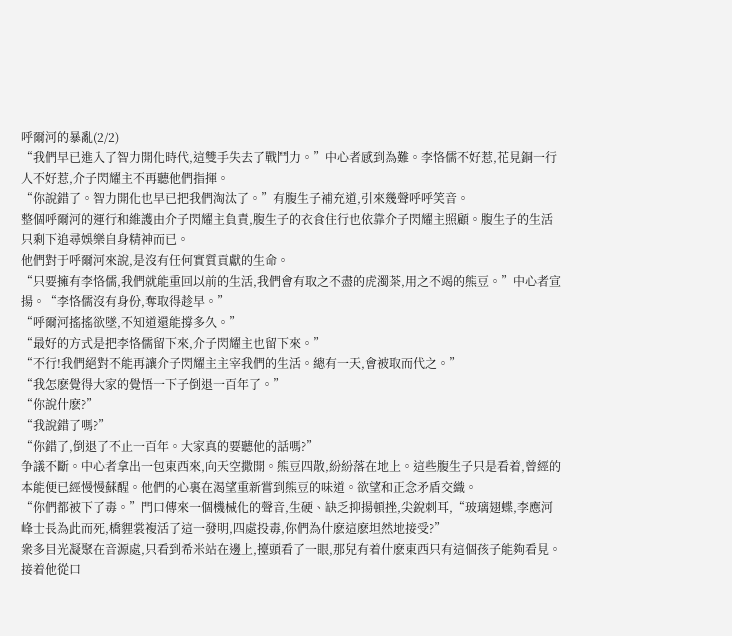呼爾河的暴亂(2/2)
“我們早已進入了智力開化時代,這雙手失去了戰鬥力。”中心者感到為難。李恪儒不好惹,花見銅一行人不好惹,介子閃耀主不再聽他們指揮。
“你說錯了。智力開化也早已把我們淘汰了。”有腹生子補充道,引來幾聲呼呼笑音。
整個呼爾河的運行和維護由介子閃耀主負責,腹生子的衣食住行也依靠介子閃耀主照顧。腹生子的生活只剩下追尋娛樂自身精神而已。
他們對于呼爾河來說,是沒有任何實質貢獻的生命。
“只要擁有李恪儒,我們就能重回以前的生活,我們會有取之不盡的虎濁茶,用之不竭的熊豆。”中心者宣揚。“李恪儒沒有身份,奪取得趁早。”
“呼爾河搖搖欲墜,不知道還能撐多久。”
“最好的方式是把李恪儒留下來,介子閃耀主也留下來。”
“不行!我們絕對不能再讓介子閃耀主主宰我們的生活。總有一天,會被取而代之。”
“我怎麽覺得大家的覺悟一下子倒退一百年了。”
“你說什麽?”
“我說錯了嗎?”
“你錯了,倒退了不止一百年。大家真的要聽他的話嗎?”
争議不斷。中心者拿出一包東西來,向天空撒開。熊豆四散,紛紛落在地上。這些腹生子只是看着,曾經的本能便已經慢慢蘇醒。他們的心裏在渴望重新嘗到熊豆的味道。欲望和正念矛盾交織。
“你們都被下了毒。”門口傳來一個機械化的聲音,生硬、缺乏抑揚頓挫,尖銳刺耳,“玻璃翅蝶,李應河峰士長為此而死,橋貍裳複活了這一發明,四處投毒,你們為什麽這麽坦然地接受?”
衆多目光凝聚在音源處,只看到希米站在邊上,擡頭看了一眼,那兒有着什麽東西只有這個孩子能夠看見。接着他從口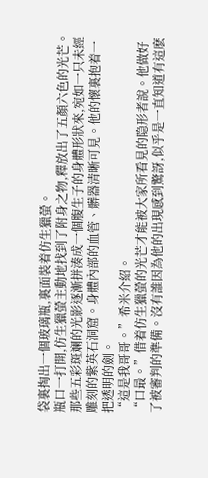袋裏掏出一個玻璃瓶,裏面裝着仿生獵螢。
瓶口一打開,仿生獵螢主動地找到了附身之物,釋放出了五顏六色的光芒。那些五彩斑斓的光影逐漸拼湊成一個腹生子的身體形狀來,宛如一只未經雕刻的紫英石洞窟。身體內部的血管、髒器清晰可見。他的懷裏抱着一把透明的劍。
“這是我哥哥。”希米介紹。
“口最。”借着仿生獵螢的光芒才能被大家所看見的隐形者說。他做好了被審判的準備。沒有誰因為他的出現感到驚訝,似乎是一直知道有這麽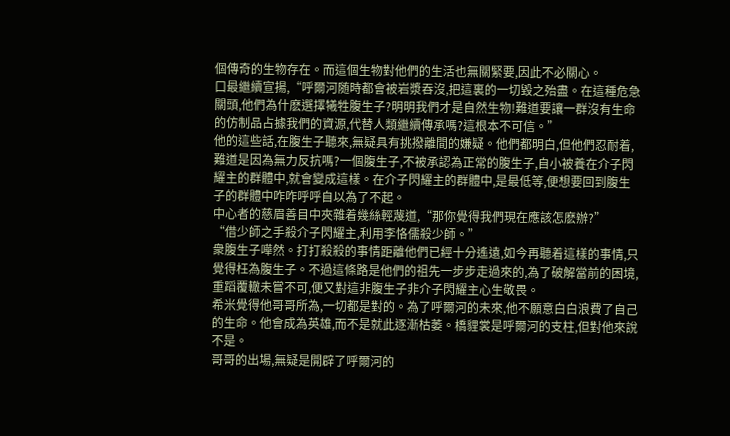個傳奇的生物存在。而這個生物對他們的生活也無關緊要,因此不必關心。
口最繼續宣揚,“呼爾河随時都會被岩漿吞沒,把這裏的一切毀之殆盡。在這種危急關頭,他們為什麽選擇犧牲腹生子?明明我們才是自然生物!難道要讓一群沒有生命的仿制品占據我們的資源,代替人類繼續傳承嗎?這根本不可信。”
他的這些話,在腹生子聽來,無疑具有挑撥離間的嫌疑。他們都明白,但他們忍耐着,難道是因為無力反抗嗎?一個腹生子,不被承認為正常的腹生子,自小被養在介子閃耀主的群體中,就會變成這樣。在介子閃耀主的群體中,是最低等,便想要回到腹生子的群體中咋咋呼呼自以為了不起。
中心者的慈眉善目中夾雜着幾絲輕蔑道,“那你覺得我們現在應該怎麽辦?”
“借少師之手殺介子閃耀主,利用李恪儒殺少師。”
衆腹生子嘩然。打打殺殺的事情距離他們已經十分遙遠,如今再聽着這樣的事情,只覺得枉為腹生子。不過這條路是他們的祖先一步步走過來的,為了破解當前的困境,重蹈覆轍未嘗不可,便又對這非腹生子非介子閃耀主心生敬畏。
希米覺得他哥哥所為,一切都是對的。為了呼爾河的未來,他不願意白白浪費了自己的生命。他會成為英雄,而不是就此逐漸枯萎。橋貍裳是呼爾河的支柱,但對他來說不是。
哥哥的出場,無疑是開辟了呼爾河的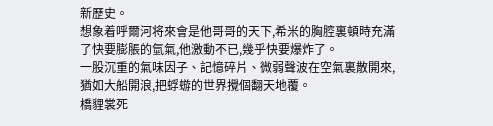新歷史。
想象着呼爾河将來會是他哥哥的天下,希米的胸腔裏頓時充滿了快要膨脹的氫氣,他激動不已,幾乎快要爆炸了。
一股沉重的氣味因子、記憶碎片、微弱聲波在空氣裏散開來,猶如大船開浪,把蜉蝣的世界攪個翻天地覆。
橋貍裳死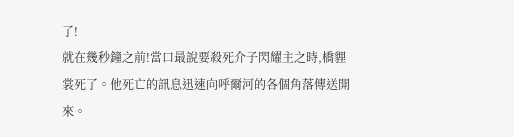了!
就在幾秒鐘之前!當口最說要殺死介子閃耀主之時,橋貍裳死了。他死亡的訊息迅速向呼爾河的各個角落傳送開來。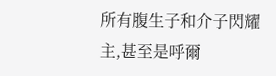所有腹生子和介子閃耀主,甚至是呼爾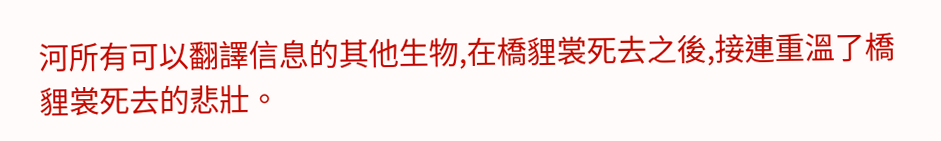河所有可以翻譯信息的其他生物,在橋貍裳死去之後,接連重溫了橋貍裳死去的悲壯。